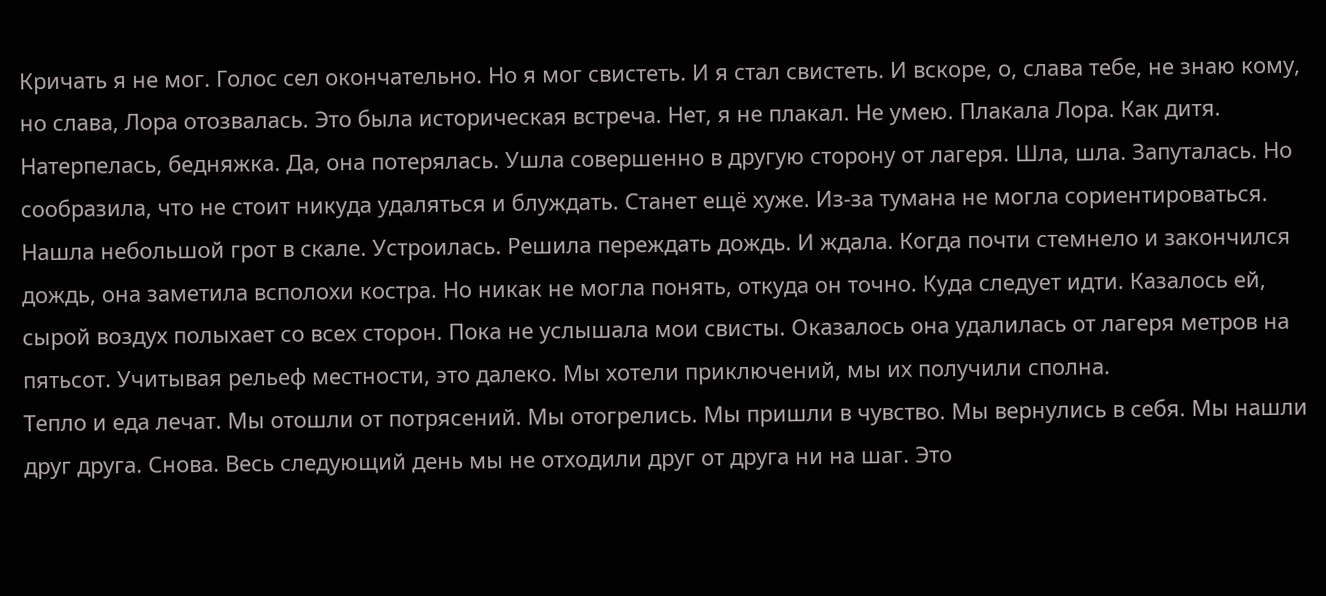Кричать я не мог. Голос сел окончательно. Но я мог свистеть. И я стал свистеть. И вскоре, о, слава тебе, не знаю кому, но слава, Лора отозвалась. Это была историческая встреча. Нет, я не плакал. Не умею. Плакала Лора. Как дитя.
Натерпелась, бедняжка. Да, она потерялась. Ушла совершенно в другую сторону от лагеря. Шла, шла. Запуталась. Но сообразила, что не стоит никуда удаляться и блуждать. Станет ещё хуже. Из-за тумана не могла сориентироваться. Нашла небольшой грот в скале. Устроилась. Решила переждать дождь. И ждала. Когда почти стемнело и закончился дождь, она заметила всполохи костра. Но никак не могла понять, откуда он точно. Куда следует идти. Казалось ей, сырой воздух полыхает со всех сторон. Пока не услышала мои свисты. Оказалось она удалилась от лагеря метров на пятьсот. Учитывая рельеф местности, это далеко. Мы хотели приключений, мы их получили сполна.
Тепло и еда лечат. Мы отошли от потрясений. Мы отогрелись. Мы пришли в чувство. Мы вернулись в себя. Мы нашли друг друга. Снова. Весь следующий день мы не отходили друг от друга ни на шаг. Это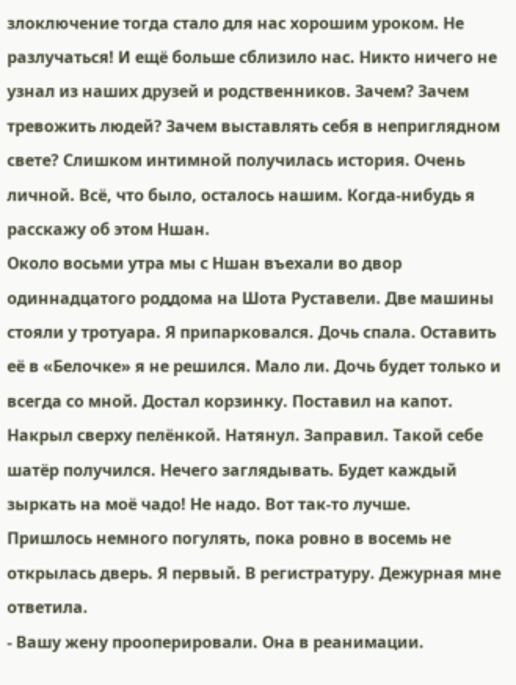злоключение тогда стало для нас хорошим уроком. Не разлучаться! И ещё больше сблизило нас. Никто ничего не узнал из наших друзей и родственников. Зачем? Зачем тревожить людей? Зачем выставлять себя в неприглядном свете? Слишком интимной получилась история. Очень личной. Всё, что было, осталось нашим. Когда-нибудь я расскажу об этом Ншан.
Около восьми утра мы с Ншан въехали во двор одиннадцатого роддома на Шота Руставели. Две машины стояли у тротуара. Я припарковался. Дочь спала. Оставить её в «Белочке» я не решился. Мало ли. Дочь будет только и всегда со мной. Достал корзинку. Поставил на капот. Накрыл сверху пелёнкой. Натянул. Заправил. Такой себе шатёр получился. Нечего заглядывать. Будет каждый зыркать на моё чадо! Не надо. Вот так-то лучше.
Пришлось немного погулять, пока ровно в восемь не открылась дверь. Я первый. В регистратуру. Дежурная мне ответила.
- Вашу жену прооперировали. Она в реанимации.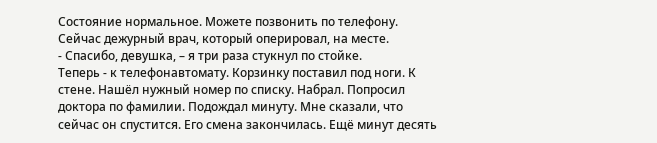Состояние нормальное. Можете позвонить по телефону. Сейчас дежурный врач, который оперировал, на месте.
- Спасибо, девушка, – я три раза стукнул по стойке.
Теперь - к телефонавтомату. Корзинку поставил под ноги. К стене. Нашёл нужный номер по списку. Набрал. Попросил доктора по фамилии. Подождал минуту. Мне сказали, что сейчас он спустится. Его смена закончилась. Ещё минут десять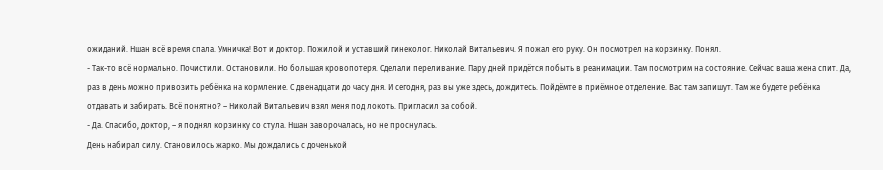ожиданий. Ншан всё время спала. Умничка! Вот и доктор. Пожилой и уставший гинеколог. Николай Витальевич. Я пожал его руку. Он посмотрел на корзинку. Понял.
- Так-то всё нормально. Почистили. Остановили. Но большая кровопотеря. Сделали переливание. Пару дней придётся побыть в реанимации. Там посмотрим на состояние. Сейчас ваша жена спит. Да, раз в день можно привозить ребёнка на кормление. С двенадцати до часу дня. И сегодня, раз вы уже здесь, дождитесь. Пойдёмте в приёмное отделение. Вас там запишут. Там же будете ребёнка отдавать и забирать. Всё понятно? – Николай Витальевич взял меня под локоть. Пригласил за собой.
- Да. Спасибо, доктор, – я поднял корзинку со стула. Ншан заворочалась, но не проснулась.
День набирал силу. Становилось жарко. Мы дождались с доченькой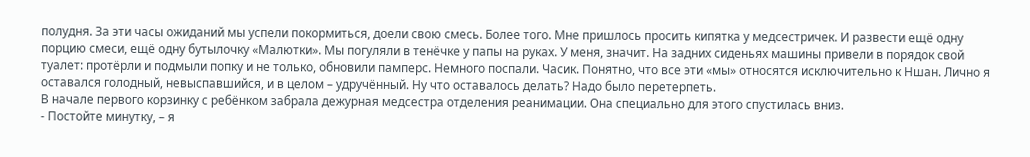полудня. За эти часы ожиданий мы успели покормиться, доели свою смесь. Более того. Мне пришлось просить кипятка у медсестричек. И развести ещё одну порцию смеси, ещё одну бутылочку «Малютки». Мы погуляли в тенёчке у папы на руках. У меня, значит. На задних сиденьях машины привели в порядок свой туалет: протёрли и подмыли попку и не только, обновили памперс. Немного поспали. Часик. Понятно, что все эти «мы» относятся исключительно к Ншан. Лично я оставался голодный, невыспавшийся, и в целом – удручённый. Ну что оставалось делать? Надо было перетерпеть.
В начале первого корзинку с ребёнком забрала дежурная медсестра отделения реанимации. Она специально для этого спустилась вниз.
- Постойте минутку, – я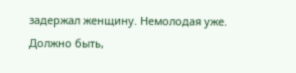задержал женщину. Немолодая уже. Должно быть,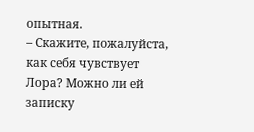опытная.
– Скажите, пожалуйста, как себя чувствует Лора? Можно ли ей записку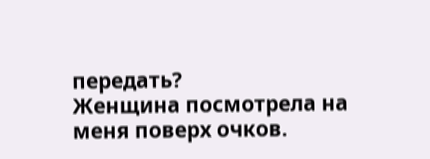передать?
Женщина посмотрела на меня поверх очков.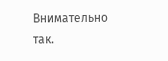Внимательно так.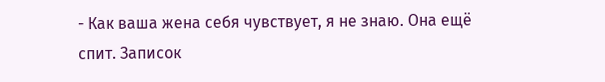- Как ваша жена себя чувствует, я не знаю. Она ещё спит. Записок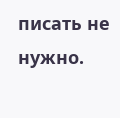писать не нужно.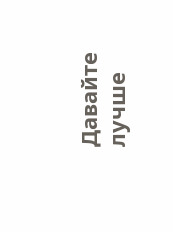Давайте лучше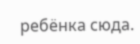ребёнка сюда.